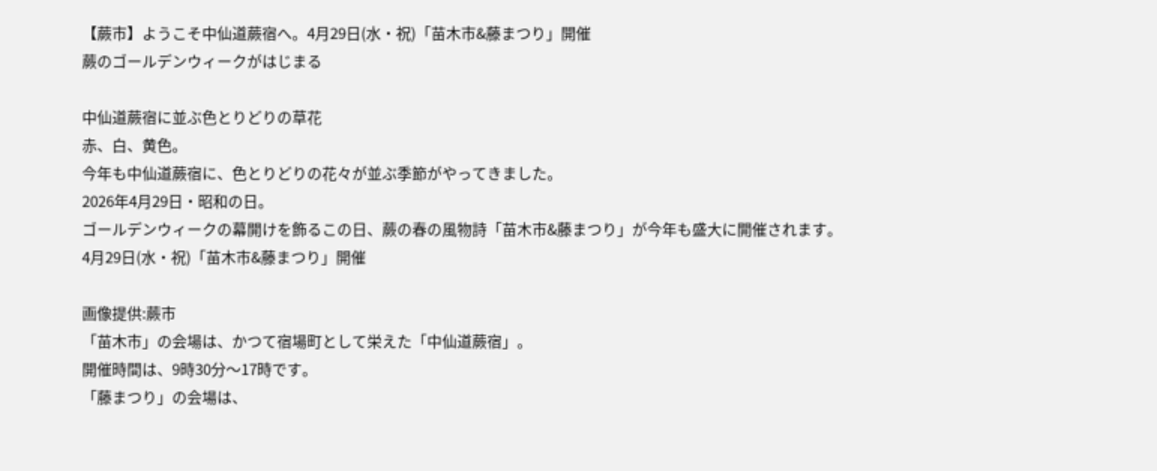【蕨市】ようこそ中仙道蕨宿へ。4月29日(水・祝)「苗木市&藤まつり」開催
蕨のゴールデンウィークがはじまる

中仙道蕨宿に並ぶ色とりどりの草花
赤、白、黄色。
今年も中仙道蕨宿に、色とりどりの花々が並ぶ季節がやってきました。
2026年4月29日・昭和の日。
ゴールデンウィークの幕開けを飾るこの日、蕨の春の風物詩「苗木市&藤まつり」が今年も盛大に開催されます。
4月29日(水・祝)「苗木市&藤まつり」開催

画像提供:蕨市
「苗木市」の会場は、かつて宿場町として栄えた「中仙道蕨宿」。
開催時間は、9時30分〜17時です。
「藤まつり」の会場は、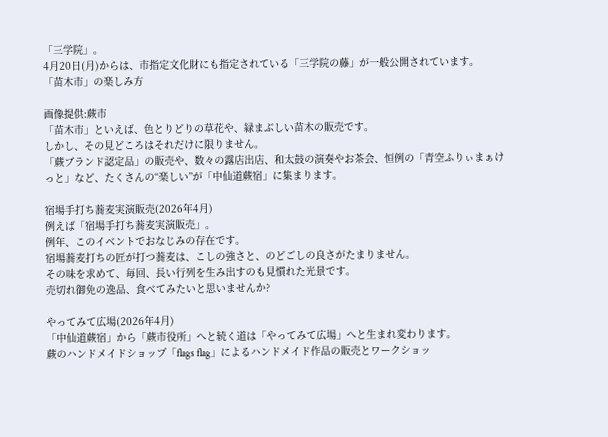「三学院」。
4月20日(月)からは、市指定文化財にも指定されている「三学院の藤」が一般公開されています。
「苗木市」の楽しみ方

画像提供:蕨市
「苗木市」といえば、色とりどりの草花や、緑まぶしい苗木の販売です。
しかし、その見どころはそれだけに限りません。
「蕨ブランド認定品」の販売や、数々の露店出店、和太鼓の演奏やお茶会、恒例の「青空ふりぃまぁけっと」など、たくさんの“楽しい”が「中仙道蕨宿」に集まります。

宿場手打ち蕎麦実演販売(2026年4月)
例えば「宿場手打ち蕎麦実演販売」。
例年、このイベントでおなじみの存在です。
宿場蕎麦打ちの匠が打つ蕎麦は、こしの強さと、のどごしの良さがたまりません。
その味を求めて、毎回、長い行列を生み出すのも見慣れた光景です。
売切れ御免の逸品、食べてみたいと思いませんか?

やってみて広場(2026年4月)
「中仙道蕨宿」から「蕨市役所」へと続く道は「やってみて広場」へと生まれ変わります。
蕨のハンドメイドショップ「flags flag」によるハンドメイド作品の販売とワークショッ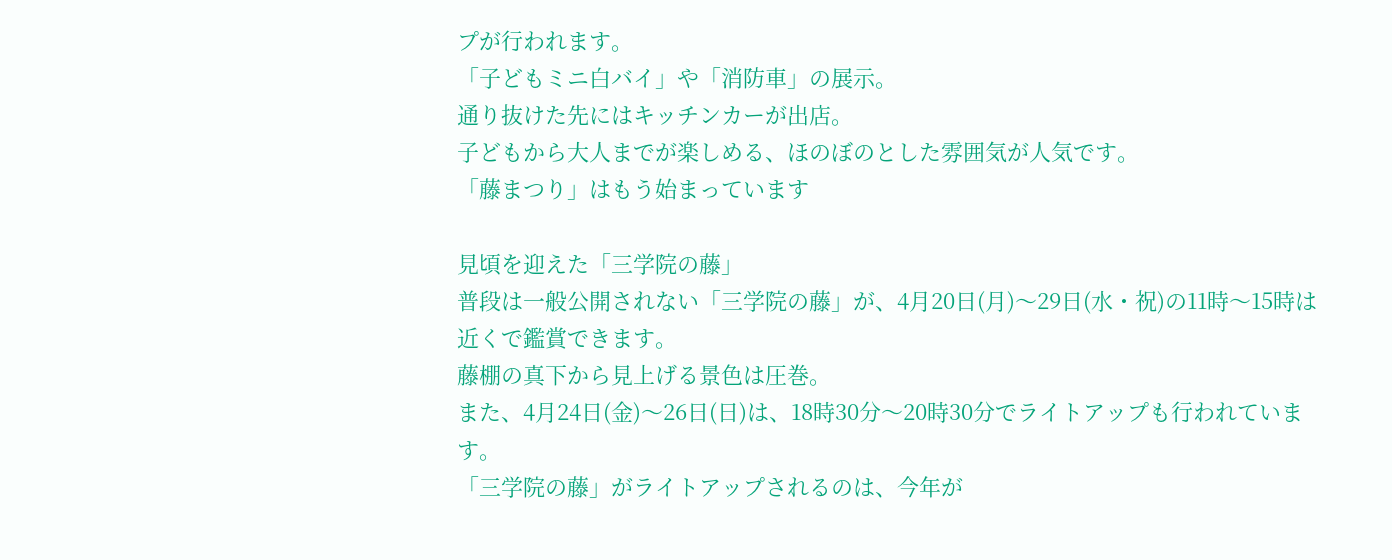プが行われます。
「子どもミニ白バイ」や「消防車」の展示。
通り抜けた先にはキッチンカーが出店。
子どもから大人までが楽しめる、ほのぼのとした雰囲気が人気です。
「藤まつり」はもう始まっています

見頃を迎えた「三学院の藤」
普段は一般公開されない「三学院の藤」が、4月20日(月)〜29日(水・祝)の11時〜15時は近くで鑑賞できます。
藤棚の真下から見上げる景色は圧巻。
また、4月24日(金)〜26日(日)は、18時30分〜20時30分でライトアップも行われています。
「三学院の藤」がライトアップされるのは、今年が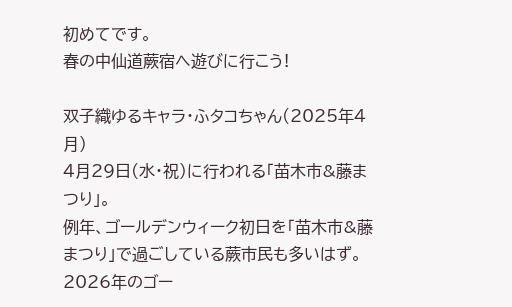初めてです。
春の中仙道蕨宿へ遊びに行こう!

双子織ゆるキャラ・ふタコちゃん(2025年4月)
4月29日(水・祝)に行われる「苗木市&藤まつり」。
例年、ゴールデンウィーク初日を「苗木市&藤まつり」で過ごしている蕨市民も多いはず。
2026年のゴー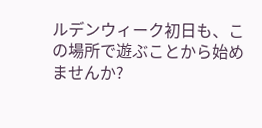ルデンウィーク初日も、この場所で遊ぶことから始めませんか?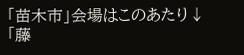「苗木市」会場はこのあたり↓
「藤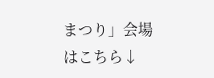まつり」会場はこちら↓